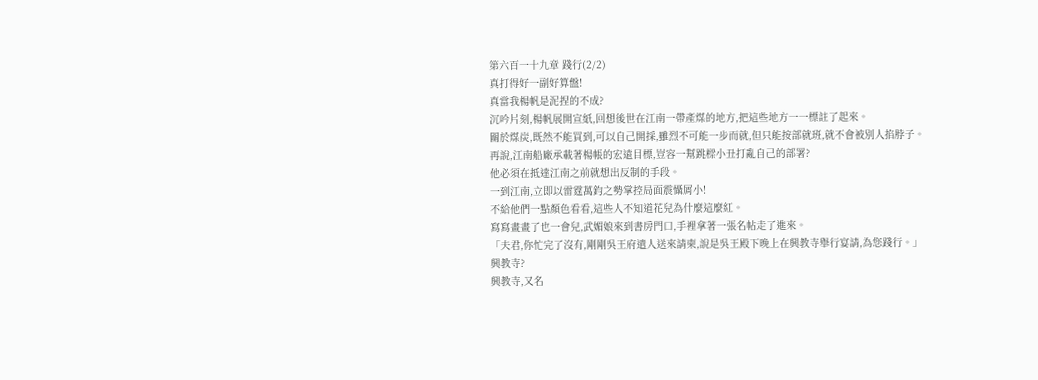第六百一十九章 踐行(2/2)
真打得好一副好算盤!
真當我楊帆是泥捏的不成?
沉吟片刻,楊帆展開宣紙,回想後世在江南一帶產煤的地方,把這些地方一一標註了起來。
關於煤炭,既然不能買到,可以自己開採,雖烈不可能一步而就,但只能按部就班,就不會被別人掐脖子。
再說,江南船廠承載著楊帳的宏遠目標,豈容一幫跳樑小丑打亂自己的部署?
他必須在抵達江南之前就想出反制的手段。
一到江南,立即以雷霆萬鈞之勢掌控局面震懾屑小!
不給他們一點顏色看看,這些人不知道花兒為什麼這麼紅。
寫寫畫畫了也一會兒,武媚娘來到書房門口,手裡拿著一張名帖走了進來。
「夫君,你忙完了沒有,剛剛吳王府遣人送來請柬,說是吳王殿下晚上在興教寺舉行宴請,為您踐行。」
興教寺?
興教寺,又名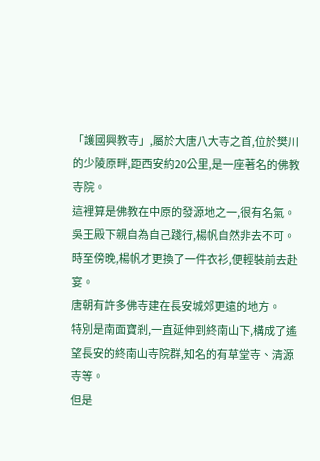「護國興教寺」,屬於大唐八大寺之首,位於樊川的少陵原畔,距西安約20公里,是一座著名的佛教寺院。
這裡算是佛教在中原的發源地之一,很有名氣。
吳王殿下親自為自己踐行,楊帆自然非去不可。
時至傍晚,楊帆才更換了一件衣衫,便輕裝前去赴宴。
唐朝有許多佛寺建在長安城郊更遠的地方。
特別是南面寶剎,一直延伸到終南山下,構成了遙望長安的終南山寺院群,知名的有草堂寺、清源寺等。
但是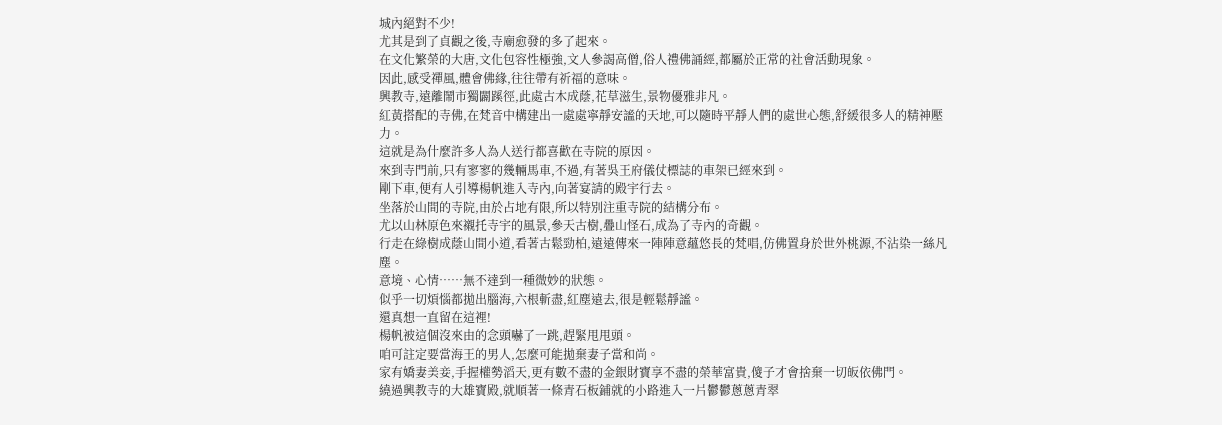城內絕對不少!
尤其是到了貞觀之後,寺廟愈發的多了起來。
在文化繁榮的大唐,文化包容性極強,文人參謁高僧,俗人禮佛誦經,都屬於正常的社會活動現象。
因此,感受禪風,體會佛緣,往往帶有祈福的意味。
興教寺,遠離鬧市獨闢蹊徑,此處古木成蔭,花草滋生,景物優雅非凡。
紅黃搭配的寺佛,在梵音中構建出一處處寧靜安謐的天地,可以隨時平靜人們的處世心態,舒緩很多人的精神壓力。
這就是為什麼許多人為人送行都喜歡在寺院的原因。
來到寺門前,只有寥寥的幾輛馬車,不過,有著吳王府儀仗標誌的車架已經來到。
剛下車,便有人引導楊帆進入寺內,向著宴請的殿宇行去。
坐落於山間的寺院,由於占地有限,所以特別注重寺院的結構分布。
尤以山林原色來襯托寺宇的風景,參天古樹,疊山怪石,成為了寺內的奇觀。
行走在綠樹成蔭山間小道,看著古鬆勁柏,遠遠傳來一陣陣意蘊悠長的梵唱,仿佛置身於世外桃源,不沾染一絲凡塵。
意境、心情……無不達到一種微妙的狀態。
似乎一切煩惱都拋出腦海,六根斬盡,紅塵遠去,很是輕鬆靜謐。
還真想一直留在這裡!
楊帆被這個沒來由的念頭嚇了一跳,趕緊甩甩頭。
咱可註定要當海王的男人,怎麼可能拋棄妻子當和尚。
家有嬌妻美妾,手握權勢滔天,更有數不盡的金銀財寶享不盡的榮華富貴,傻子才會捨棄一切皈依佛門。
繞過興教寺的大雄寶殿,就順著一條青石板鋪就的小路進入一片鬱鬱蔥蔥青翠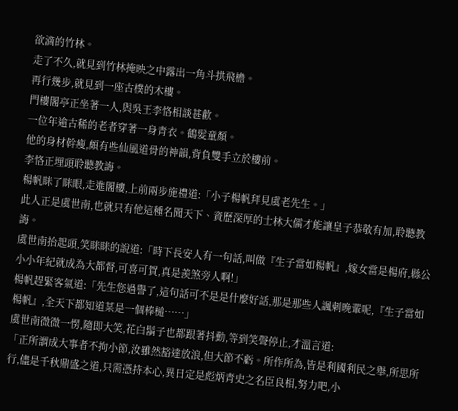欲滴的竹林。
走了不久,就見到竹林掩映之中露出一角斗拱飛檐。
再行幾步,就見到一座古樸的木樓。
門樓閣亭正坐著一人,與吳王李恪相談甚歡。
一位年逾古稀的老者穿著一身青衣。鶴髮童顏。
他的身材幹瘦,頗有些仙風道骨的神韻,背負雙手立於樓前。
李恪正埋頭聆聽教誨。
楊帆眯了眯眼,走進閣樓,上前兩步施禮道:「小子楊帆拜見虞老先生。」
此人正是虞世南,也就只有他這種名聞天下、資歷深厚的士林大儒才能讓皇子恭敬有加,聆聽教誨。
虞世南抬起頭,笑眯眯的說道:「時下長安人有一句話,叫做『生子當如楊帆』,嫁女當是楊府,縣公小小年紀就成為大都督,可喜可賀,真是羨煞旁人啊!」
楊帆趕緊客氣道:「先生您過譽了,這句話可不是是什麼好話,那是那些人諷刺晚輩呢,『生子當如楊帆』,全天下都知道某是一個棒槌……」
虞世南微微一愣,隨即大笑,花白鬍子也都跟著抖動,等到笑聲停止,才溫言道:
「正所謂成大事者不拘小節,汝雖然豁達放浪,但大節不虧。所作所為,皆是利國利民之舉,所思所行,儘是千秋鼎盛之道,只需憑持本心,異日定是彪炳青史之名臣良相,努力吧,小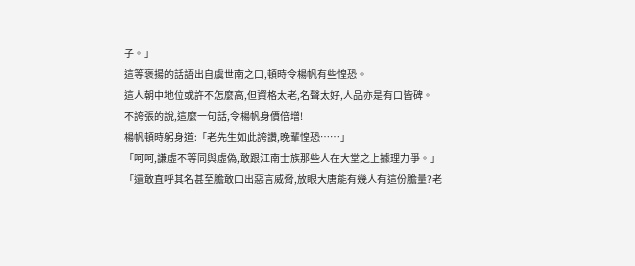子。」
這等褒揚的話語出自虞世南之口,頓時令楊帆有些惶恐。
這人朝中地位或許不怎麼高,但資格太老,名聲太好,人品亦是有口皆碑。
不誇張的說,這麼一句話,令楊帆身價倍增!
楊帆頓時躬身道:「老先生如此誇讚,晚輩惶恐……」
「呵呵,謙虛不等同與虛偽,敢跟江南士族那些人在大堂之上據理力爭。」
「還敢直呼其名甚至膽敢口出惡言威脅,放眼大唐能有幾人有這份膽量?老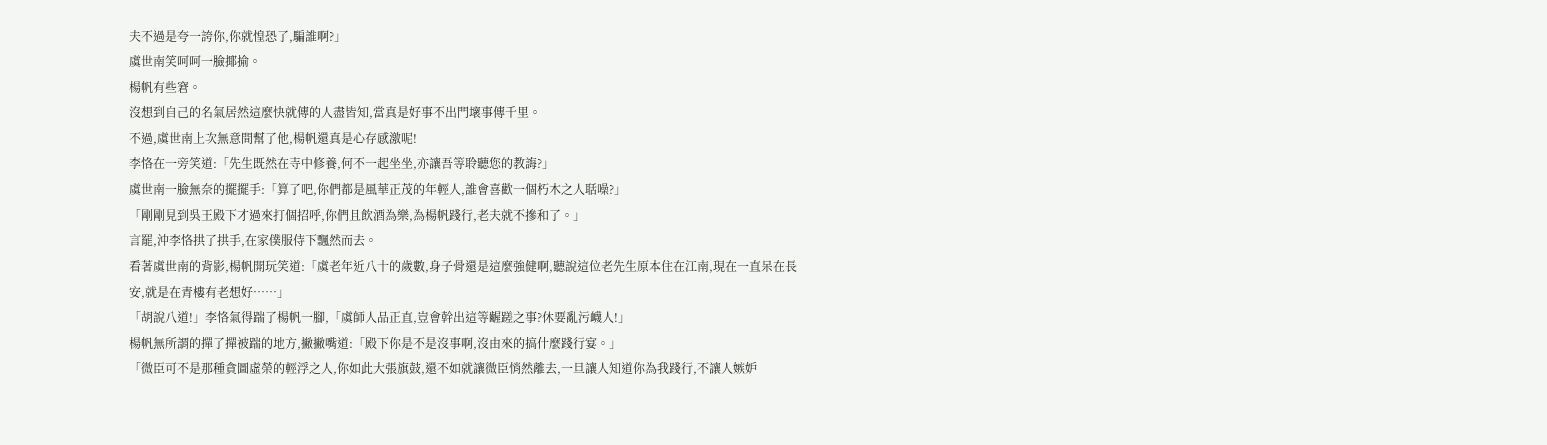夫不過是夸一誇你,你就惶恐了,騙誰啊?」
虞世南笑呵呵一臉揶揄。
楊帆有些窘。
沒想到自己的名氣居然這麼快就傳的人盡皆知,當真是好事不出門壞事傳千里。
不過,虞世南上次無意間幫了他,楊帆還真是心存感激呢!
李恪在一旁笑道:「先生既然在寺中修養,何不一起坐坐,亦讓吾等聆聽您的教誨?」
虞世南一臉無奈的擺擺手:「算了吧,你們都是風華正茂的年輕人,誰會喜歡一個朽木之人聒噪?」
「剛剛見到吳王殿下才過來打個招呼,你們且飲酒為樂,為楊帆踐行,老夫就不摻和了。」
言罷,沖李恪拱了拱手,在家僕服侍下飄然而去。
看著虞世南的背影,楊帆開玩笑道:「虞老年近八十的歲數,身子骨還是這麼強健啊,聽說這位老先生原本住在江南,現在一直呆在長安,就是在青樓有老想好……」
「胡說八道!」李恪氣得踹了楊帆一腳,「虞師人品正直,豈會幹出這等齷蹉之事?休要亂污衊人!」
楊帆無所謂的撣了撣被踹的地方,撇撇嘴道:「殿下你是不是沒事啊,沒由來的搞什麼踐行宴。」
「微臣可不是那種貪圖虛榮的輕浮之人,你如此大張旗鼓,還不如就讓微臣悄然離去,一旦讓人知道你為我踐行,不讓人嫉妒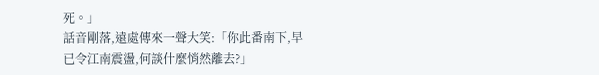死。」
話音剛落,遠處傳來一聲大笑:「你此番南下,早已令江南震盪,何談什麼悄然離去?」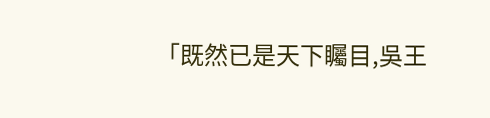「既然已是天下矚目,吳王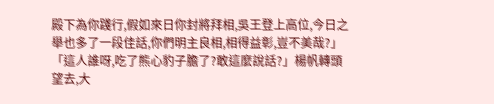殿下為你踐行,假如來日你封將拜相,吳王登上高位,今日之舉也多了一段佳話,你們明主良相,相得益彰,豈不美哉?」
「這人誰呀,吃了熊心豹子膽了?敢這麼說話?」楊帆轉頭望去,大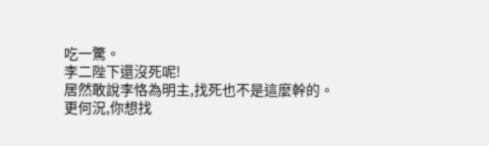吃一驚。
李二陛下還沒死呢!
居然敢說李恪為明主,找死也不是這麼幹的。
更何況,你想找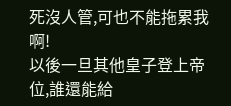死沒人管,可也不能拖累我啊!
以後一旦其他皇子登上帝位,誰還能給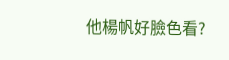他楊帆好臉色看?